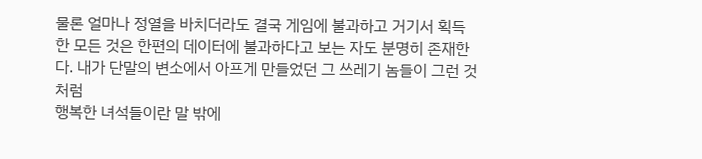물론 얼마나 정열을 바치더라도 결국 게임에 불과하고 거기서 획득한 모든 것은 한편의 데이터에 불과하다고 보는 자도 분명히 존재한다. 내가 단말의 변소에서 아프게 만들었던 그 쓰레기 놈들이 그런 것처럼
행복한 녀석들이란 말 밖에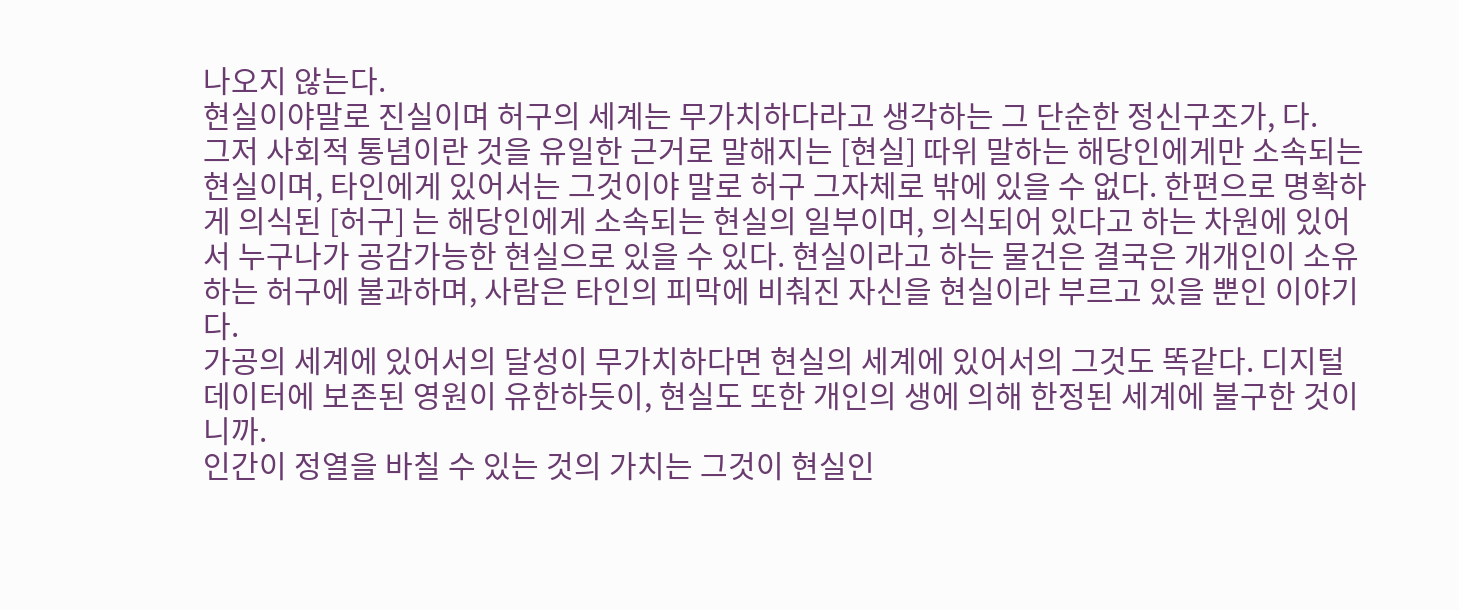나오지 않는다.
현실이야말로 진실이며 허구의 세계는 무가치하다라고 생각하는 그 단순한 정신구조가, 다.
그저 사회적 통념이란 것을 유일한 근거로 말해지는 [현실] 따위 말하는 해당인에게만 소속되는 현실이며, 타인에게 있어서는 그것이야 말로 허구 그자체로 밖에 있을 수 없다. 한편으로 명확하게 의식된 [허구] 는 해당인에게 소속되는 현실의 일부이며, 의식되어 있다고 하는 차원에 있어서 누구나가 공감가능한 현실으로 있을 수 있다. 현실이라고 하는 물건은 결국은 개개인이 소유하는 허구에 불과하며, 사람은 타인의 피막에 비춰진 자신을 현실이라 부르고 있을 뿐인 이야기다.
가공의 세계에 있어서의 달성이 무가치하다면 현실의 세계에 있어서의 그것도 똑같다. 디지털데이터에 보존된 영원이 유한하듯이, 현실도 또한 개인의 생에 의해 한정된 세계에 불구한 것이니까.
인간이 정열을 바칠 수 있는 것의 가치는 그것이 현실인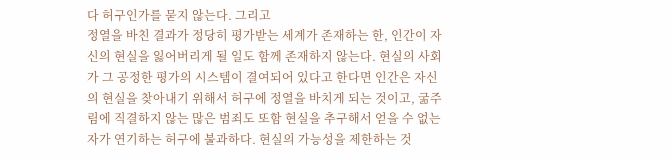다 허구인가를 묻지 않는다. 그리고
정열을 바친 결과가 정당히 평가받는 세계가 존재하는 한, 인간이 자신의 현실을 잃어버리게 될 일도 함께 존재하지 않는다. 현실의 사회가 그 공정한 평가의 시스템이 결여되어 있다고 한다면 인간은 자신의 현실을 찾아내기 위해서 허구에 정열을 바치게 되는 것이고, 굶주림에 직결하지 않는 많은 범죄도 또함 현실을 추구해서 얻을 수 없는 자가 연기하는 허구에 불과하다. 현실의 가능성을 제한하는 것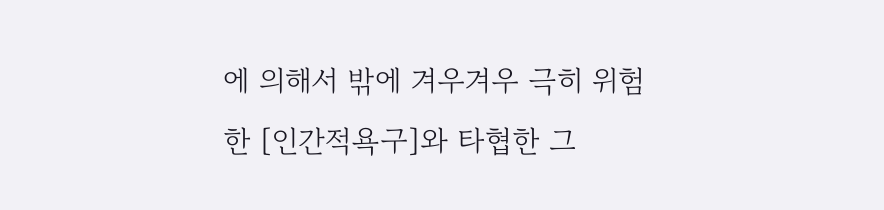에 의해서 밖에 겨우겨우 극히 위험한 [인간적욕구]와 타협한 그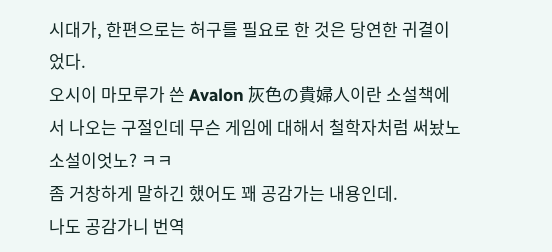시대가, 한편으로는 허구를 필요로 한 것은 당연한 귀결이었다.
오시이 마모루가 쓴 Avalon 灰色の貴婦人이란 소설책에서 나오는 구절인데 무슨 게임에 대해서 철학자처럼 써놨노
소설이엇노? ㅋㅋ
좀 거창하게 말하긴 했어도 꽤 공감가는 내용인데.
나도 공감가니 번역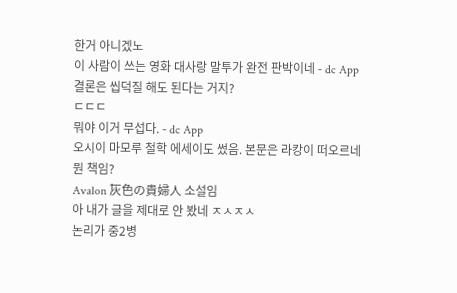한거 아니겠노
이 사람이 쓰는 영화 대사랑 말투가 완전 판박이네 - dc App
결론은 씹덕질 해도 된다는 거지?
ㄷㄷㄷ
뭐야 이거 무섭다. - dc App
오시이 마모루 철학 에세이도 썼음. 본문은 라캉이 떠오르네
뭔 책임?
Avalon 灰色の貴婦人 소설임
아 내가 글을 제대로 안 봤네 ㅈㅅㅈㅅ
논리가 중2병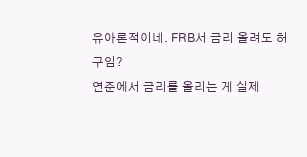유아론적이네. FRB서 금리 올려도 허구임?
연준에서 금리를 올리는 게 실제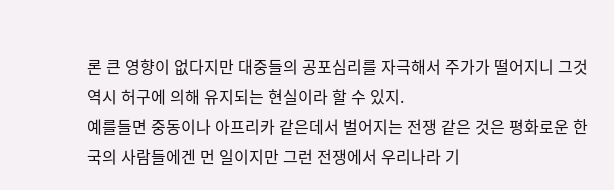론 큰 영향이 없다지만 대중들의 공포심리를 자극해서 주가가 떨어지니 그것 역시 허구에 의해 유지되는 현실이라 할 수 있지.
예를들면 중동이나 아프리카 같은데서 벌어지는 전쟁 같은 것은 평화로운 한국의 사람들에겐 먼 일이지만 그런 전쟁에서 우리나라 기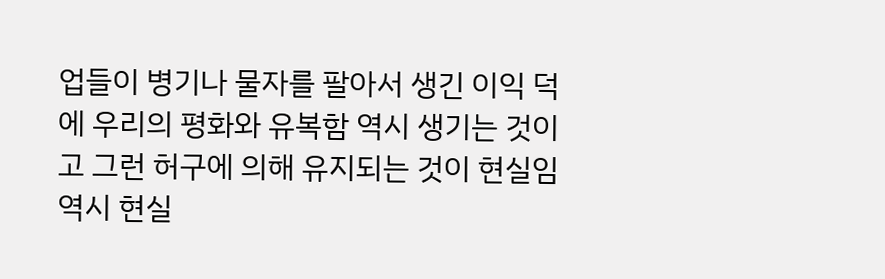업들이 병기나 물자를 팔아서 생긴 이익 덕에 우리의 평화와 유복함 역시 생기는 것이고 그런 허구에 의해 유지되는 것이 현실임 역시 현실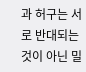과 허구는 서로 반대되는 것이 아닌 밀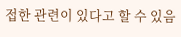접한 관련이 있다고 할 수 있음